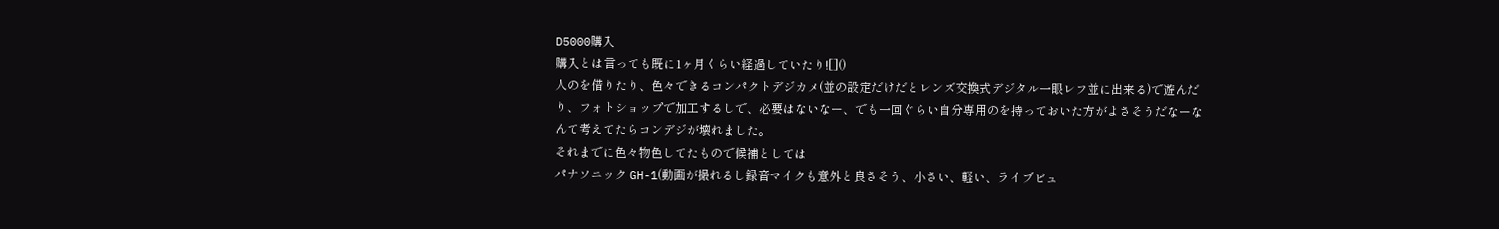D5000購入
購入とは言っても既に1ヶ月くらい経過していたり![]()
人のを借りたり、色々できるコンパクトデジカメ(並の設定だけだとレンズ交換式デジタル一眼レフ並に出来る)で遊んだり、フォトショップで加工するしで、必要はないなー、でも一回ぐらい自分専用のを持っておいた方がよさそうだなーなんて考えてたらコンデジが壊れました。
それまでに色々物色してたもので候補としては
パナソニック GH-1(動画が撮れるし録音マイクも意外と良さそう、小さい、軽い、ライブビュ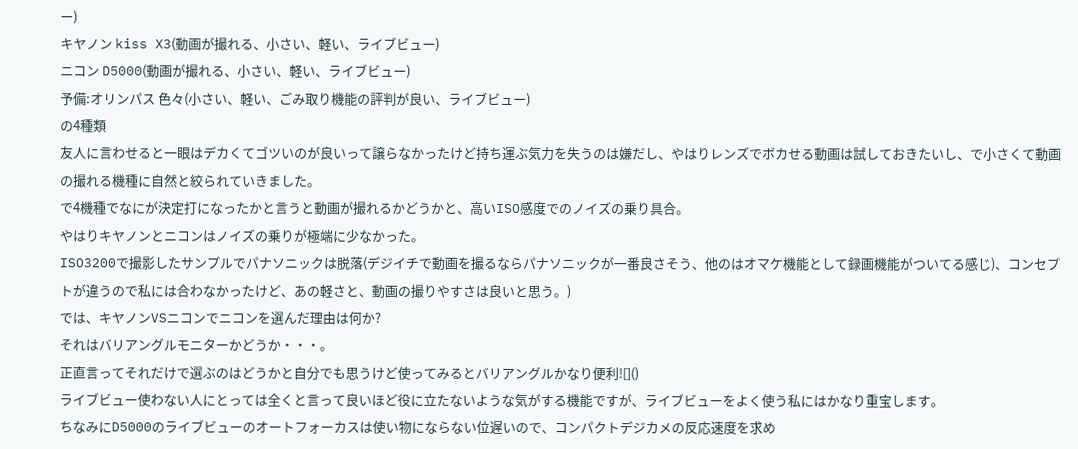ー)
キヤノン kiss X3(動画が撮れる、小さい、軽い、ライブビュー)
ニコン D5000(動画が撮れる、小さい、軽い、ライブビュー)
予備:オリンパス 色々(小さい、軽い、ごみ取り機能の評判が良い、ライブビュー)
の4種類
友人に言わせると一眼はデカくてゴツいのが良いって譲らなかったけど持ち運ぶ気力を失うのは嫌だし、やはりレンズでボカせる動画は試しておきたいし、で小さくて動画の撮れる機種に自然と絞られていきました。
で4機種でなにが決定打になったかと言うと動画が撮れるかどうかと、高いISO感度でのノイズの乗り具合。
やはりキヤノンとニコンはノイズの乗りが極端に少なかった。
ISO3200で撮影したサンプルでパナソニックは脱落(デジイチで動画を撮るならパナソニックが一番良さそう、他のはオマケ機能として録画機能がついてる感じ)、コンセプトが違うので私には合わなかったけど、あの軽さと、動画の撮りやすさは良いと思う。)
では、キヤノンVSニコンでニコンを選んだ理由は何か?
それはバリアングルモニターかどうか・・・。
正直言ってそれだけで選ぶのはどうかと自分でも思うけど使ってみるとバリアングルかなり便利![]()
ライブビュー使わない人にとっては全くと言って良いほど役に立たないような気がする機能ですが、ライブビューをよく使う私にはかなり重宝します。
ちなみにD5000のライブビューのオートフォーカスは使い物にならない位遅いので、コンパクトデジカメの反応速度を求め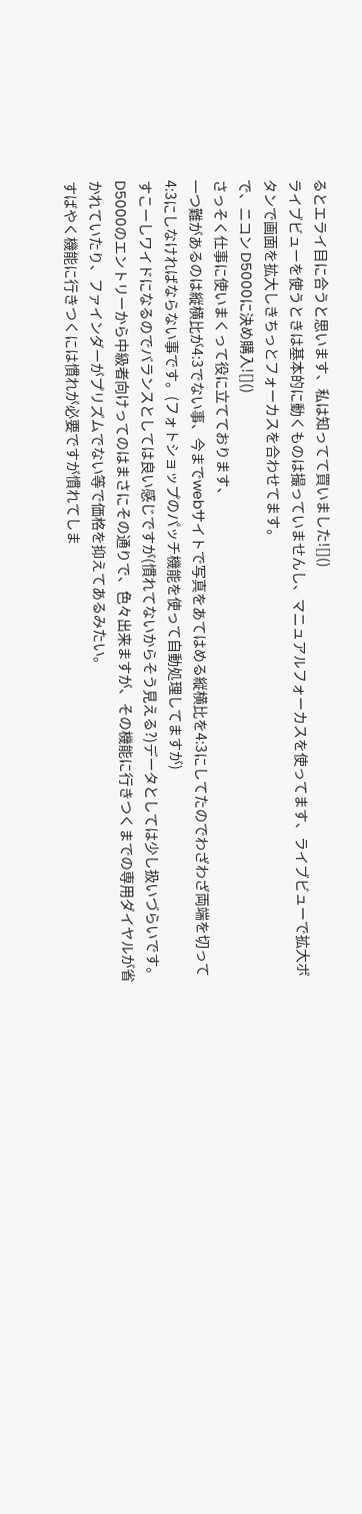るとエライ目に合うと思います、私は知ってて買いました![]()
ライブビューを使うときは基本的に動くものは撮っていませんし、マニュアルフォーカスを使ってます、ライブビューで拡大ボタンで画面を拡大しきちっとフォーカスを合わせてます。
で、ニコン D5000に決め購入![]()
さっそく仕事に使いまくって役に立てております、
一つ難があるのは縦横比が4:3でない事、今までwebサイトで写真をあてはめる縦横比を4:3にしてたのでわざわざ両端を切って4:3にしなければならない事です。(フォトショップのパッチ機能を使って自動処理してますが)
すこーしワイドになるのでバランスとしては良い感じですが(慣れてないからそう見える?)データとしては少し扱いづらいです。
D5000のエントリーから中級者向けってのはまさにその通りで、色々出来ますが、その機能に行きつくまでの専用ダイヤルが省かれていたり、ファインダーがプリズムでない等で価格を抑えてあるみたい。
すばやく機能に行きつくには慣れが必要ですが慣れてしま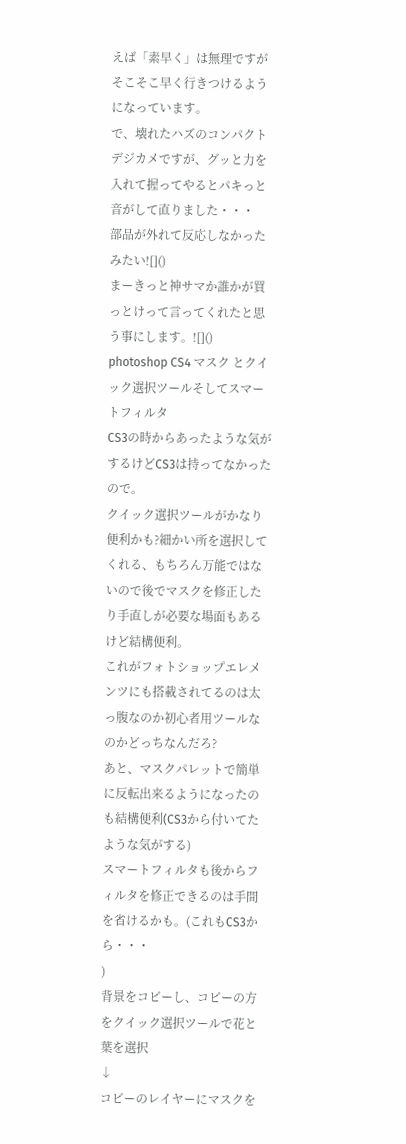えば「素早く」は無理ですがそこそこ早く行きつけるようになっています。
で、壊れたハズのコンパクトデジカメですが、グッと力を入れて握ってやるとパキっと音がして直りました・・・
部品が外れて反応しなかったみたい![]()
まーきっと神サマか誰かが買っとけって言ってくれたと思う事にします。![]()
photoshop CS4 マスク とクイック選択ツールそしてスマートフィルタ
CS3の時からあったような気がするけどCS3は持ってなかったので。
クイック選択ツールがかなり便利かも?細かい所を選択してくれる、もちろん万能ではないので後でマスクを修正したり手直しが必要な場面もあるけど結構便利。
これがフォトショップエレメンツにも搭載されてるのは太っ腹なのか初心者用ツールなのかどっちなんだろ?
あと、マスクパレットで簡単に反転出来るようになったのも結構便利(CS3から付いてたような気がする)
スマートフィルタも後からフィルタを修正できるのは手間を省けるかも。(これもCS3から・・・
)
背景をコピーし、コピーの方をクイック選択ツールで花と葉を選択
↓
コピーのレイヤーにマスクを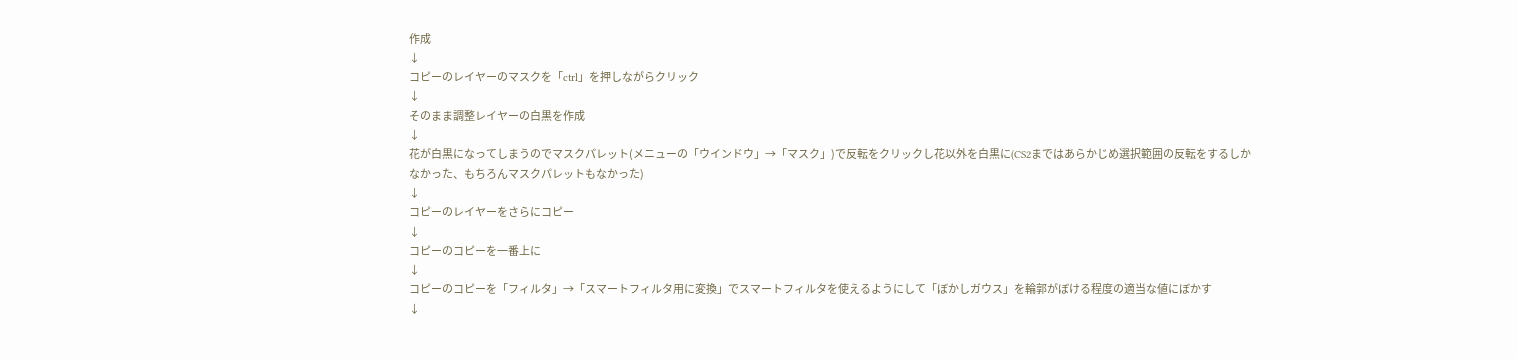作成
↓
コピーのレイヤーのマスクを「ctrl」を押しながらクリック
↓
そのまま調整レイヤーの白黒を作成
↓
花が白黒になってしまうのでマスクパレット(メニューの「ウインドウ」→「マスク」)で反転をクリックし花以外を白黒に(CS2まではあらかじめ選択範囲の反転をするしかなかった、もちろんマスクパレットもなかった)
↓
コピーのレイヤーをさらにコピー
↓
コピーのコピーを一番上に
↓
コピーのコピーを「フィルタ」→「スマートフィルタ用に変換」でスマートフィルタを使えるようにして「ぼかしガウス」を輪郭がぼける程度の適当な値にぼかす
↓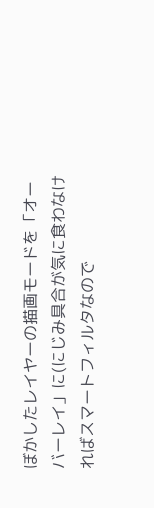ぼかしたレイヤーの描画モードを「オーバーレイ」に(にじみ具合が気に食わなければスマートフィルタなので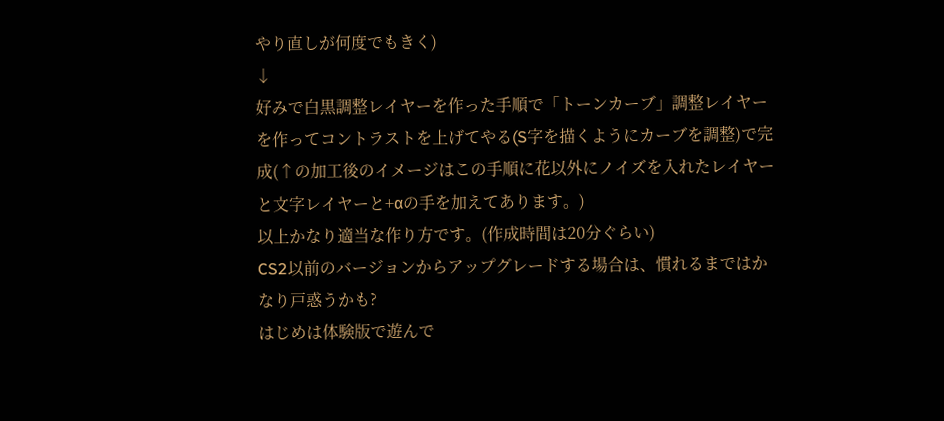やり直しが何度でもきく)
↓
好みで白黒調整レイヤーを作った手順で「トーンカーブ」調整レイヤーを作ってコントラストを上げてやる(S字を描くようにカーブを調整)で完成(↑の加工後のイメージはこの手順に花以外にノイズを入れたレイヤーと文字レイヤーと+αの手を加えてあります。)
以上かなり適当な作り方です。(作成時間は20分ぐらい)
CS2以前のバージョンからアップグレードする場合は、慣れるまではかなり戸惑うかも?
はじめは体験版で遊んで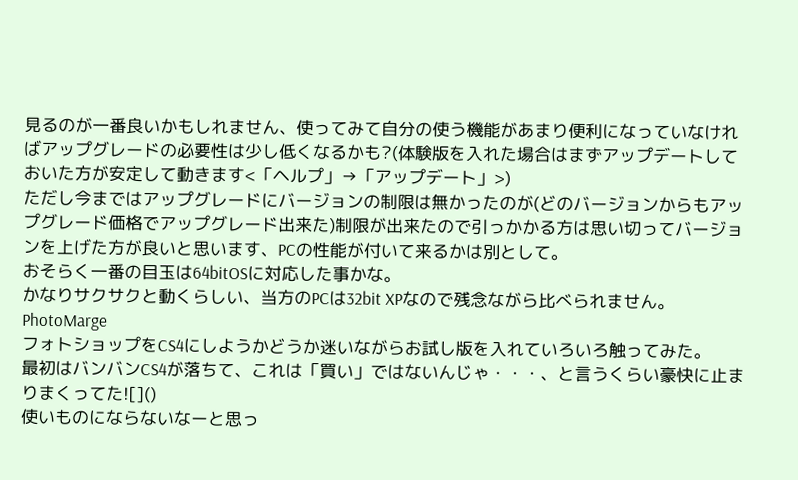見るのが一番良いかもしれません、使ってみて自分の使う機能があまり便利になっていなければアップグレードの必要性は少し低くなるかも?(体験版を入れた場合はまずアップデートしておいた方が安定して動きます<「ヘルプ」→「アップデート」>)
ただし今まではアップグレードにバージョンの制限は無かったのが(どのバージョンからもアップグレード価格でアップグレード出来た)制限が出来たので引っかかる方は思い切ってバージョンを上げた方が良いと思います、PCの性能が付いて来るかは別として。
おそらく一番の目玉は64bitOSに対応した事かな。
かなりサクサクと動くらしい、当方のPCは32bit XPなので残念ながら比べられません。
PhotoMarge
フォトショップをCS4にしようかどうか迷いながらお試し版を入れていろいろ触ってみた。
最初はバンバンCS4が落ちて、これは「買い」ではないんじゃ・・・、と言うくらい豪快に止まりまくってた![]()
使いものにならないなーと思っ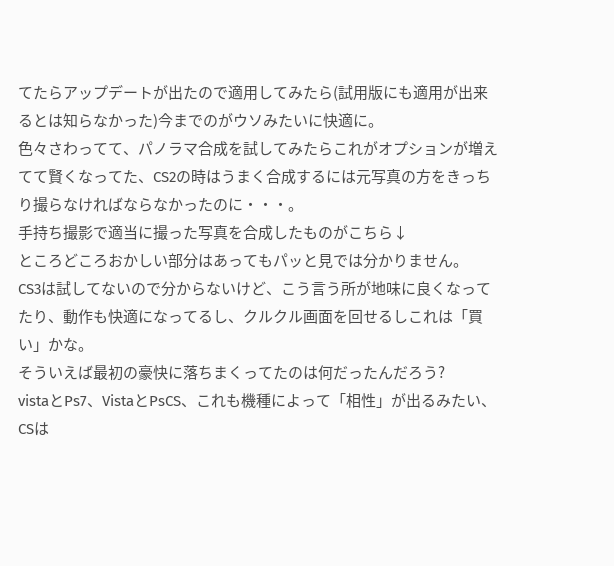てたらアップデートが出たので適用してみたら(試用版にも適用が出来るとは知らなかった)今までのがウソみたいに快適に。
色々さわってて、パノラマ合成を試してみたらこれがオプションが増えてて賢くなってた、CS2の時はうまく合成するには元写真の方をきっちり撮らなければならなかったのに・・・。
手持ち撮影で適当に撮った写真を合成したものがこちら↓
ところどころおかしい部分はあってもパッと見では分かりません。
CS3は試してないので分からないけど、こう言う所が地味に良くなってたり、動作も快適になってるし、クルクル画面を回せるしこれは「買い」かな。
そういえば最初の豪快に落ちまくってたのは何だったんだろう?
vistaとPs7、VistaとPsCS、これも機種によって「相性」が出るみたい、CSは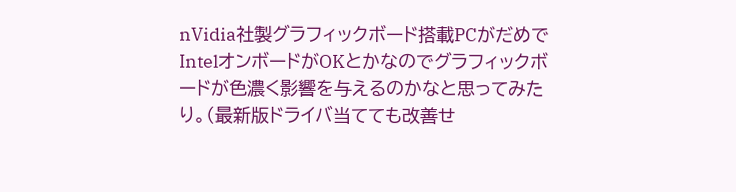nVidia社製グラフィックボード搭載PCがだめでIntelオンボードがOKとかなのでグラフィックボードが色濃く影響を与えるのかなと思ってみたり。(最新版ドライバ当てても改善せ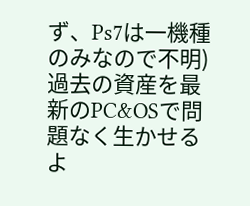ず、Ps7は一機種のみなので不明)
過去の資産を最新のPC&OSで問題なく生かせるよ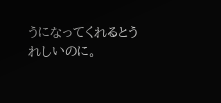うになってくれるとうれしいのに。